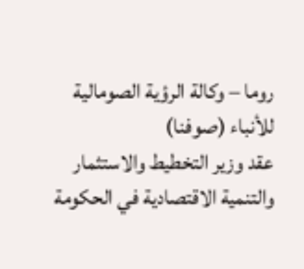روما – وكالة الرؤية الصومالية للأنباء (صوفنا)
عقد وزير التخطيط والاستثمار والتنمية الاقتصادية في الحكومة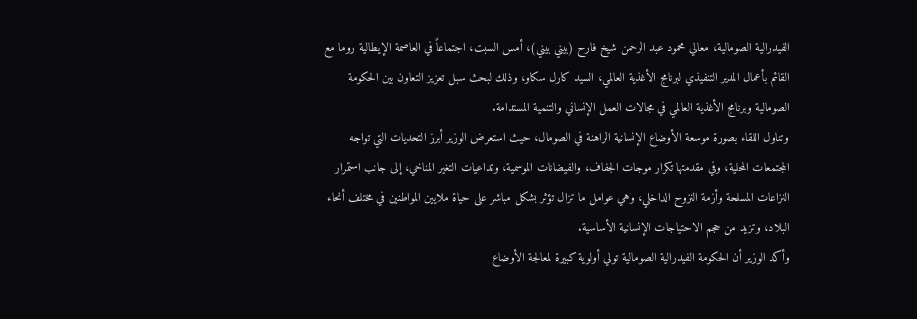الفيدرالية الصومالية، معالي محمود عبد الرحمن شيخ فارح (بيني بيني)، أمس السبت، اجتماعاً في العاصمة الإيطالية روما مع القائم بأعمال المدير التنفيذي لبرنامج الأغذية العالمي، السيد كارل سكاو، وذلك لبحث سبل تعزيز التعاون بين الحكومة الصومالية وبرنامج الأغذية العالمي في مجالات العمل الإنساني والتنمية المستدامة.
وتناول اللقاء بصورة موسعة الأوضاع الإنسانية الراهنة في الصومال، حيث استعرض الوزير أبرز التحديات التي تواجه المجتمعات المحلية، وفي مقدمتها تكرار موجات الجفاف، والفيضانات الموسمية، وتداعيات التغير المناخي، إلى جانب استمرار النزاعات المسلحة وأزمة النزوح الداخلي، وهي عوامل ما تزال تؤثر بشكل مباشر على حياة ملايين المواطنين في مختلف أنحاء البلاد، وتزيد من حجم الاحتياجات الإنسانية الأساسية.
وأكد الوزير أن الحكومة الفيدرالية الصومالية تولي أولوية كبيرة لمعالجة الأوضاع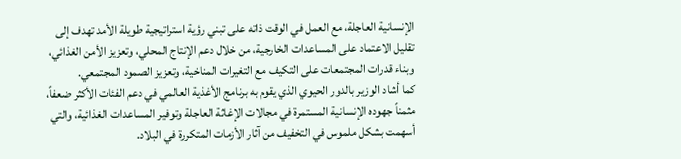الإنسانية العاجلة، مع العمل في الوقت ذاته على تبني رؤية استراتيجية طويلة الأمد تهدف إلى تقليل الاعتماد على المساعدات الخارجية، من خلال دعم الإنتاج المحلي، وتعزيز الأمن الغذائي، وبناء قدرات المجتمعات على التكيف مع التغيرات المناخية، وتعزيز الصمود المجتمعي.
كما أشاد الوزير بالدور الحيوي الذي يقوم به برنامج الأغذية العالمي في دعم الفئات الأكثر ضعفاً، مثمناً جهوده الإنسانية المستمرة في مجالات الإغاثة العاجلة وتوفير المساعدات الغذائية، والتي أسهمت بشكل ملموس في التخفيف من آثار الأزمات المتكررة في البلاد.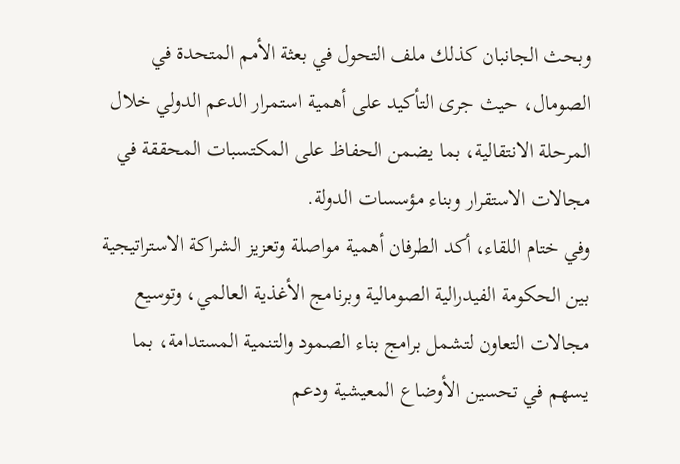وبحث الجانبان كذلك ملف التحول في بعثة الأمم المتحدة في الصومال، حيث جرى التأكيد على أهمية استمرار الدعم الدولي خلال المرحلة الانتقالية، بما يضمن الحفاظ على المكتسبات المحققة في مجالات الاستقرار وبناء مؤسسات الدولة.
وفي ختام اللقاء، أكد الطرفان أهمية مواصلة وتعزيز الشراكة الاستراتيجية بين الحكومة الفيدرالية الصومالية وبرنامج الأغذية العالمي، وتوسيع مجالات التعاون لتشمل برامج بناء الصمود والتنمية المستدامة، بما يسهم في تحسين الأوضاع المعيشية ودعم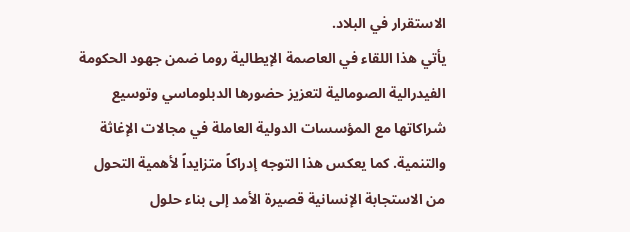الاستقرار في البلاد.
يأتي هذا اللقاء في العاصمة الإيطالية روما ضمن جهود الحكومة الفيدرالية الصومالية لتعزيز حضورها الدبلوماسي وتوسيع شراكاتها مع المؤسسات الدولية العاملة في مجالات الإغاثة والتنمية. كما يعكس هذا التوجه إدراكاً متزايداً لأهمية التحول من الاستجابة الإنسانية قصيرة الأمد إلى بناء حلول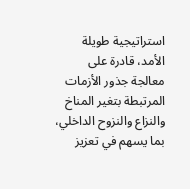استراتيجية طويلة الأمد، قادرة على معالجة جذور الأزمات المرتبطة بتغير المناخ والنزاع والنزوح الداخلي، بما يسهم في تعزيز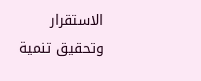الاستقرار وتحقيق تنمية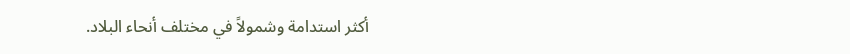أكثر استدامة وشمولاً في مختلف أنحاء البلاد.